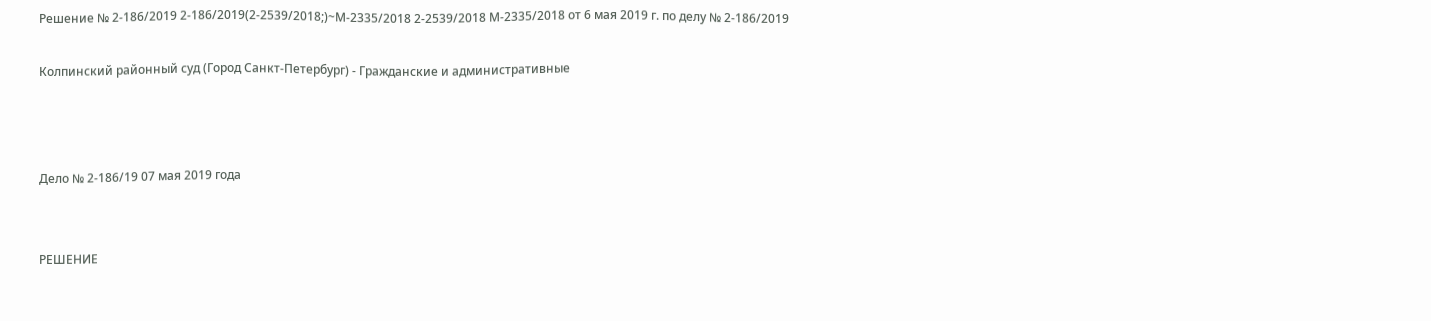Решение № 2-186/2019 2-186/2019(2-2539/2018;)~М-2335/2018 2-2539/2018 М-2335/2018 от 6 мая 2019 г. по делу № 2-186/2019

Колпинский районный суд (Город Санкт-Петербург) - Гражданские и административные



Дело № 2-186/19 07 мая 2019 года


РЕШЕНИЕ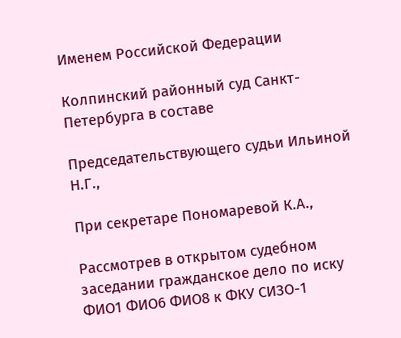Именем Российской Федерации

Колпинский районный суд Санкт-Петербурга в составе

Председательствующего судьи Ильиной Н.Г.,

При секретаре Пономаревой К.А.,

Рассмотрев в открытом судебном заседании гражданское дело по иску ФИО1 ФИО6 ФИО8 к ФКУ СИЗО-1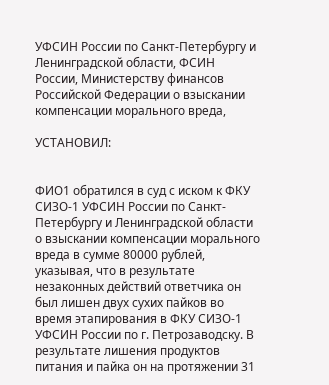УФСИН России по Санкт-Петербургу и Ленинградской области, ФСИН России, Министерству финансов Российской Федерации о взыскании компенсации морального вреда,

УСТАНОВИЛ:


ФИО1 обратился в суд с иском к ФКУ СИЗО-1 УФСИН России по Санкт-Петербургу и Ленинградской области о взыскании компенсации морального вреда в сумме 80000 рублей, указывая, что в результате незаконных действий ответчика он был лишен двух сухих пайков во время этапирования в ФКУ СИЗО-1 УФСИН России по г. Петрозаводску. В результате лишения продуктов питания и пайка он на протяжении 31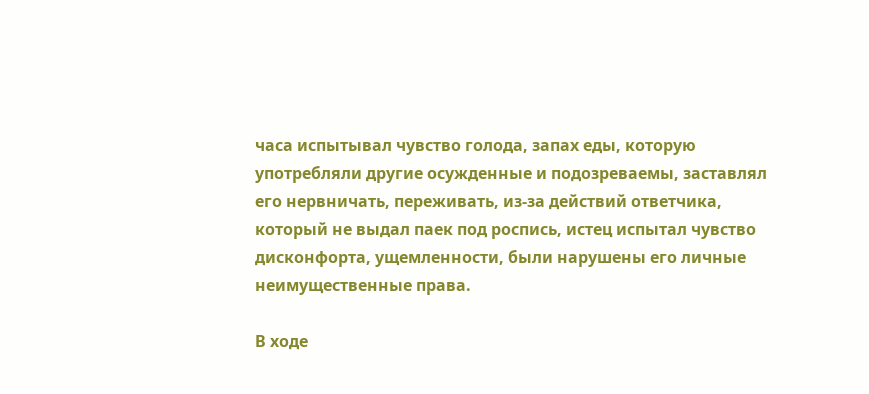часа испытывал чувство голода, запах еды, которую употребляли другие осужденные и подозреваемы, заставлял его нервничать, переживать, из-за действий ответчика, который не выдал паек под роспись, истец испытал чувство дисконфорта, ущемленности, были нарушены его личные неимущественные права.

В ходе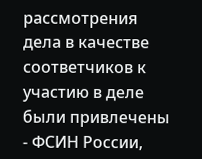рассмотрения дела в качестве соответчиков к участию в деле были привлечены - ФСИН России,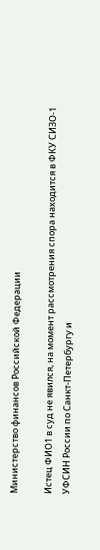Министерство финансов Российской Федерации

Истец ФИО1 в суд не явился, на момент рассмотрения спора находится в ФКУ СИЗО-1 УФСИН России по Санкт-Петербургу и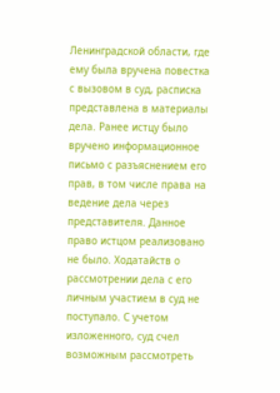Ленинградской области, где ему была вручена повестка с вызовом в суд, расписка представлена в материалы дела. Ранее истцу было вручено информационное письмо с разъяснением его прав, в том числе права на ведение дела через представителя. Данное право истцом реализовано не было. Ходатайств о рассмотрении дела с его личным участием в суд не поступало. С учетом изложенного, суд счел возможным рассмотреть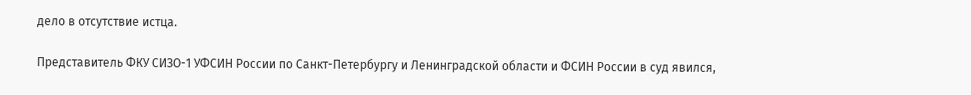дело в отсутствие истца.

Представитель ФКУ СИЗО-1 УФСИН России по Санкт-Петербургу и Ленинградской области и ФСИН России в суд явился,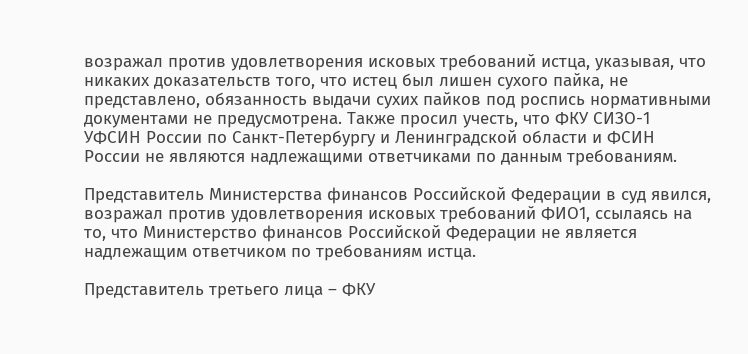возражал против удовлетворения исковых требований истца, указывая, что никаких доказательств того, что истец был лишен сухого пайка, не представлено, обязанность выдачи сухих пайков под роспись нормативными документами не предусмотрена. Также просил учесть, что ФКУ СИЗО-1 УФСИН России по Санкт-Петербургу и Ленинградской области и ФСИН России не являются надлежащими ответчиками по данным требованиям.

Представитель Министерства финансов Российской Федерации в суд явился, возражал против удовлетворения исковых требований ФИО1, ссылаясь на то, что Министерство финансов Российской Федерации не является надлежащим ответчиком по требованиям истца.

Представитель третьего лица – ФКУ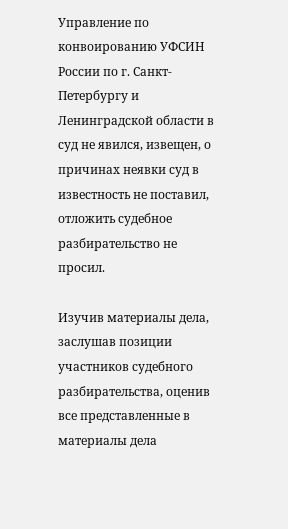Управление по конвоированию УФСИН России по г. Санкт-Петербургу и Ленинградской области в суд не явился, извещен, о причинах неявки суд в известность не поставил, отложить судебное разбирательство не просил.

Изучив материалы дела, заслушав позиции участников судебного разбирательства, оценив все представленные в материалы дела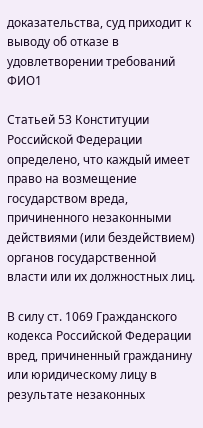доказательства, суд приходит к выводу об отказе в удовлетворении требований ФИО1

Статьей 53 Конституции Российской Федерации определено, что каждый имеет право на возмещение государством вреда, причиненного незаконными действиями (или бездействием) органов государственной власти или их должностных лиц.

В силу ст. 1069 Гражданского кодекса Российской Федерации вред, причиненный гражданину или юридическому лицу в результате незаконных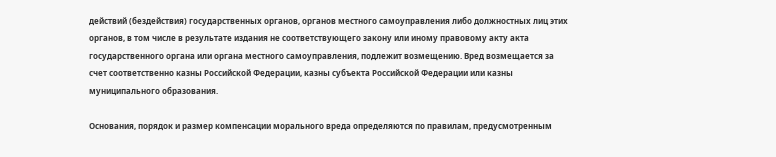действий (бездействия) государственных органов, органов местного самоуправления либо должностных лиц этих органов, в том числе в результате издания не соответствующего закону или иному правовому акту акта государственного органа или органа местного самоуправления, подлежит возмещению. Вред возмещается за счет соответственно казны Российской Федерации, казны субъекта Российской Федерации или казны муниципального образования.

Основания, порядок и размер компенсации морального вреда определяются по правилам, предусмотренным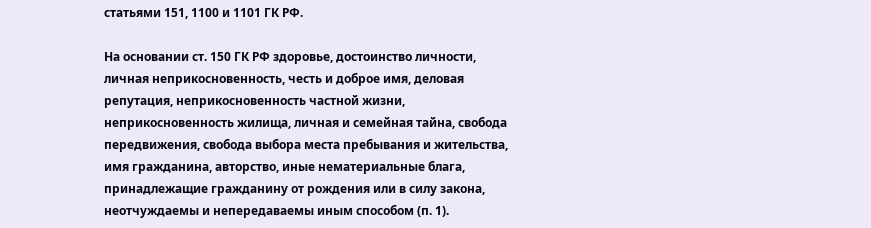статьями 151, 1100 и 1101 ГК РФ.

На основании ст. 150 ГК РФ здоровье, достоинство личности, личная неприкосновенность, честь и доброе имя, деловая репутация, неприкосновенность частной жизни, неприкосновенность жилища, личная и семейная тайна, свобода передвижения, свобода выбора места пребывания и жительства, имя гражданина, авторство, иные нематериальные блага, принадлежащие гражданину от рождения или в силу закона, неотчуждаемы и непередаваемы иным способом (п. 1).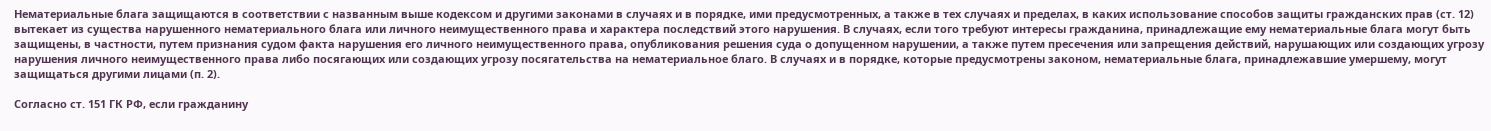Нематериальные блага защищаются в соответствии с названным выше кодексом и другими законами в случаях и в порядке, ими предусмотренных, а также в тех случаях и пределах, в каких использование способов защиты гражданских прав (ст. 12) вытекает из существа нарушенного нематериального блага или личного неимущественного права и характера последствий этого нарушения. В случаях, если того требуют интересы гражданина, принадлежащие ему нематериальные блага могут быть защищены, в частности, путем признания судом факта нарушения его личного неимущественного права, опубликования решения суда о допущенном нарушении, а также путем пресечения или запрещения действий, нарушающих или создающих угрозу нарушения личного неимущественного права либо посягающих или создающих угрозу посягательства на нематериальное благо. В случаях и в порядке, которые предусмотрены законом, нематериальные блага, принадлежавшие умершему, могут защищаться другими лицами (п. 2).

Согласно ст. 151 ГК РФ, если гражданину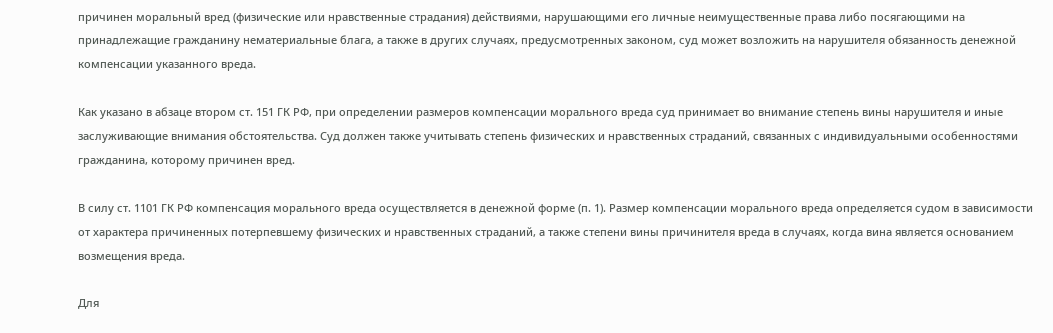причинен моральный вред (физические или нравственные страдания) действиями, нарушающими его личные неимущественные права либо посягающими на принадлежащие гражданину нематериальные блага, а также в других случаях, предусмотренных законом, суд может возложить на нарушителя обязанность денежной компенсации указанного вреда.

Как указано в абзаце втором ст. 151 ГК РФ, при определении размеров компенсации морального вреда суд принимает во внимание степень вины нарушителя и иные заслуживающие внимания обстоятельства. Суд должен также учитывать степень физических и нравственных страданий, связанных с индивидуальными особенностями гражданина, которому причинен вред.

В силу ст. 1101 ГК РФ компенсация морального вреда осуществляется в денежной форме (п. 1). Размер компенсации морального вреда определяется судом в зависимости от характера причиненных потерпевшему физических и нравственных страданий, а также степени вины причинителя вреда в случаях, когда вина является основанием возмещения вреда.

Для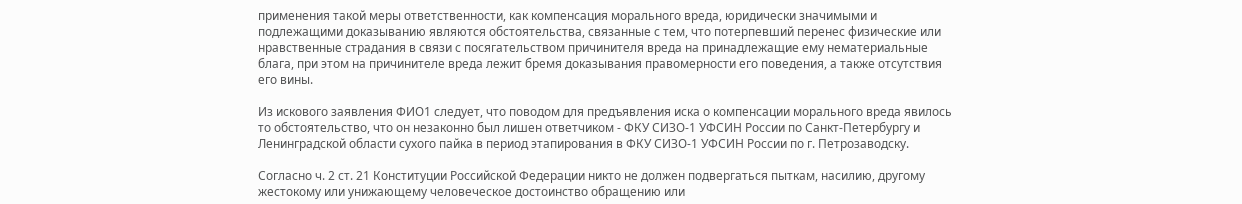применения такой меры ответственности, как компенсация морального вреда, юридически значимыми и подлежащими доказыванию являются обстоятельства, связанные с тем, что потерпевший перенес физические или нравственные страдания в связи с посягательством причинителя вреда на принадлежащие ему нематериальные блага, при этом на причинителе вреда лежит бремя доказывания правомерности его поведения, а также отсутствия его вины.

Из искового заявления ФИО1 следует, что поводом для предъявления иска о компенсации морального вреда явилось то обстоятельство, что он незаконно был лишен ответчиком - ФКУ СИЗО-1 УФСИН России по Санкт-Петербургу и Ленинградской области сухого пайка в период этапирования в ФКУ СИЗО-1 УФСИН России по г. Петрозаводску.

Согласно ч. 2 ст. 21 Конституции Российской Федерации никто не должен подвергаться пыткам, насилию, другому жестокому или унижающему человеческое достоинство обращению или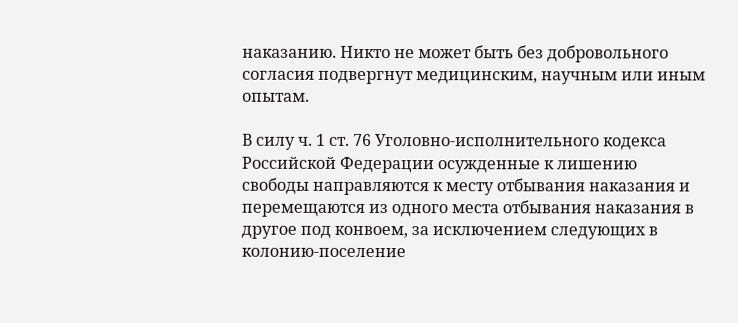наказанию. Никто не может быть без добровольного согласия подвергнут медицинским, научным или иным опытам.

В силу ч. 1 ст. 76 Уголовно-исполнительного кодекса Российской Федерации осужденные к лишению свободы направляются к месту отбывания наказания и перемещаются из одного места отбывания наказания в другое под конвоем, за исключением следующих в колонию-поселение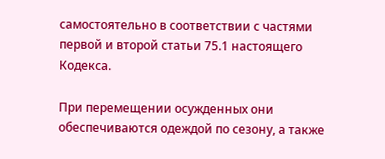самостоятельно в соответствии с частями первой и второй статьи 75.1 настоящего Кодекса.

При перемещении осужденных они обеспечиваются одеждой по сезону, а также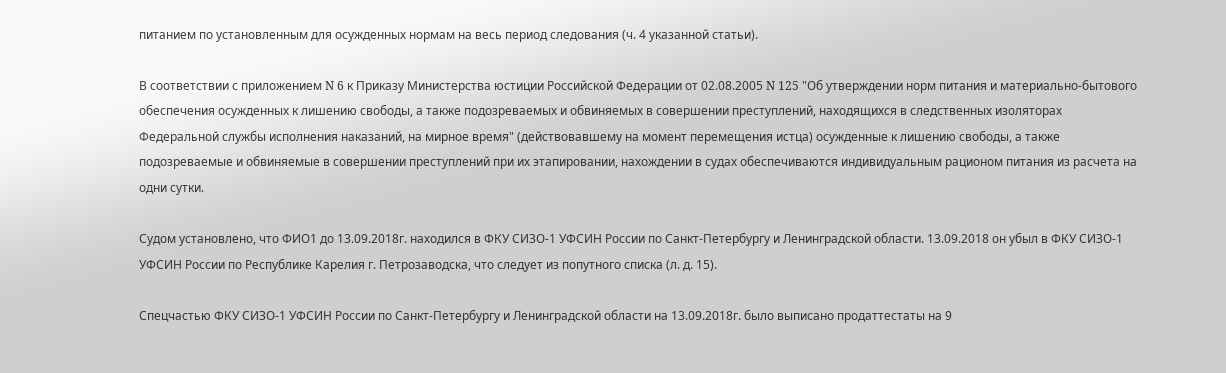питанием по установленным для осужденных нормам на весь период следования (ч. 4 указанной статьи).

В соответствии с приложением N 6 к Приказу Министерства юстиции Российской Федерации от 02.08.2005 N 125 "Об утверждении норм питания и материально-бытового обеспечения осужденных к лишению свободы, а также подозреваемых и обвиняемых в совершении преступлений, находящихся в следственных изоляторах Федеральной службы исполнения наказаний, на мирное время" (действовавшему на момент перемещения истца) осужденные к лишению свободы, а также подозреваемые и обвиняемые в совершении преступлений при их этапировании, нахождении в судах обеспечиваются индивидуальным рационом питания из расчета на одни сутки.

Судом установлено, что ФИО1 до 13.09.2018г. находился в ФКУ СИЗО-1 УФСИН России по Санкт-Петербургу и Ленинградской области. 13.09.2018 он убыл в ФКУ СИЗО-1 УФСИН России по Республике Карелия г. Петрозаводска, что следует из попутного списка (л. д. 15).

Спецчастью ФКУ СИЗО-1 УФСИН России по Санкт-Петербургу и Ленинградской области на 13.09.2018г. было выписано продаттестаты на 9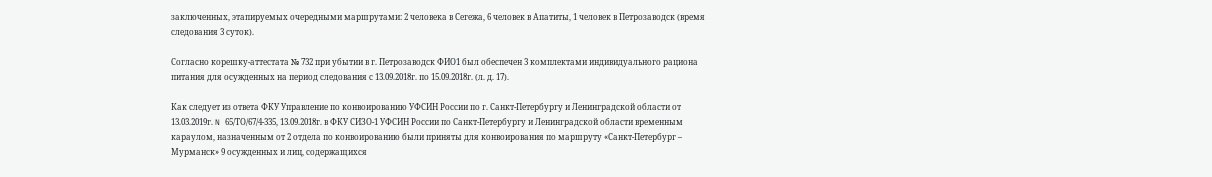заключенных, этапируемых очередными маршрутами: 2 человека в Сегежа, 6 человек в Апатиты, 1 человек в Петрозаводск (время следования 3 суток).

Согласно корешку-аттестата № 732 при убытии в г. Петрозаводск ФИО1 был обеспечен 3 комплектами индивидуального рациона питания для осужденных на период следования с 13.09.2018г. по 15.09.2018г. (л. д. 17).

Как следует из ответа ФКУ Управление по конвоированию УФСИН России по г. Санкт-Петербургу и Ленинградской области от 13.03.2019г. N 65/ТО/67/4-335, 13.09.2018г. в ФКУ СИЗО-1 УФСИН России по Санкт-Петербургу и Ленинградской области временным караулом, назначенным от 2 отдела по конвоированию были приняты для конвоирования по маршруту «Санкт-Петербург – Мурманск» 9 осужденных и лиц, содержащихся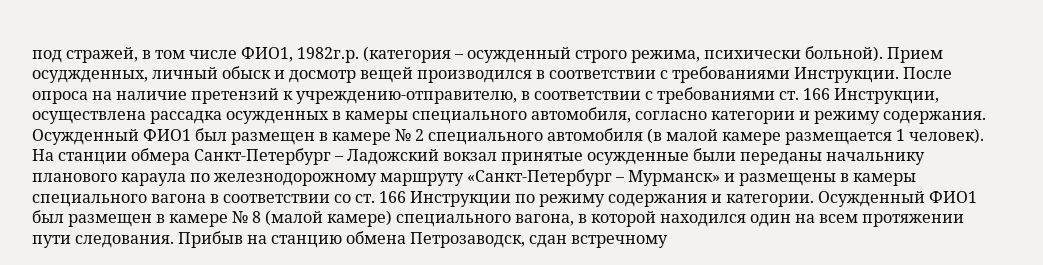под стражей, в том числе ФИО1, 1982г.р. (категория – осужденный строго режима, психически больной). Прием осуджденных, личный обыск и досмотр вещей производился в соответствии с требованиями Инструкции. После опроса на наличие претензий к учреждению-отправителю, в соответствии с требованиями ст. 166 Инструкции, осуществлена рассадка осужденных в камеры специального автомобиля, согласно категории и режиму содержания. Осужденный ФИО1 был размещен в камере № 2 специального автомобиля (в малой камере размещается 1 человек). На станции обмера Санкт-Петербург – Ладожский вокзал принятые осужденные были переданы начальнику планового караула по железнодорожному маршруту «Санкт-Петербург – Мурманск» и размещены в камеры специального вагона в соответствии со ст. 166 Инструкции по режиму содержания и категории. Осужденный ФИО1 был размещен в камере № 8 (малой камере) специального вагона, в которой находился один на всем протяжении пути следования. Прибыв на станцию обмена Петрозаводск, сдан встречному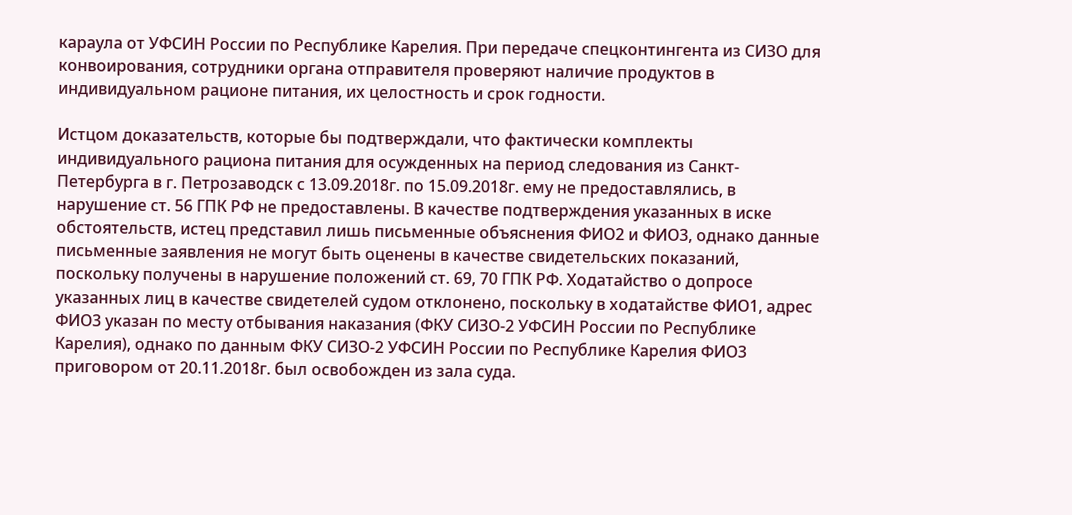караула от УФСИН России по Республике Карелия. При передаче спецконтингента из СИЗО для конвоирования, сотрудники органа отправителя проверяют наличие продуктов в индивидуальном рационе питания, их целостность и срок годности.

Истцом доказательств, которые бы подтверждали, что фактически комплекты индивидуального рациона питания для осужденных на период следования из Санкт-Петербурга в г. Петрозаводск с 13.09.2018г. по 15.09.2018г. ему не предоставлялись, в нарушение ст. 56 ГПК РФ не предоставлены. В качестве подтверждения указанных в иске обстоятельств, истец представил лишь письменные объяснения ФИО2 и ФИО3, однако данные письменные заявления не могут быть оценены в качестве свидетельских показаний, поскольку получены в нарушение положений ст. 69, 70 ГПК РФ. Ходатайство о допросе указанных лиц в качестве свидетелей судом отклонено, поскольку в ходатайстве ФИО1, адрес ФИО3 указан по месту отбывания наказания (ФКУ СИЗО-2 УФСИН России по Республике Карелия), однако по данным ФКУ СИЗО-2 УФСИН России по Республике Карелия ФИО3 приговором от 20.11.2018г. был освобожден из зала суда.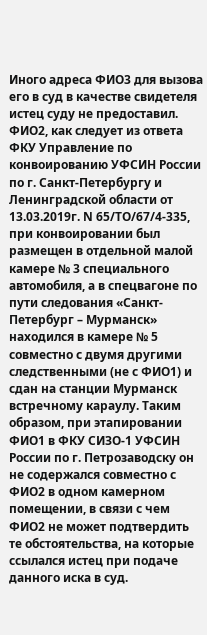Иного адреса ФИО3 для вызова его в суд в качестве свидетеля истец суду не предоставил. ФИО2, как следует из ответа ФКУ Управление по конвоированию УФСИН России по г. Санкт-Петербургу и Ленинградской области от 13.03.2019г. N 65/ТО/67/4-335, при конвоировании был размещен в отдельной малой камере № 3 специального автомобиля, а в спецвагоне по пути следования «Санкт-Петербург – Мурманск» находился в камере № 5 совместно с двумя другими следственными (не с ФИО1) и сдан на станции Мурманск встречному караулу. Таким образом, при этапировании ФИО1 в ФКУ СИЗО-1 УФСИН России по г. Петрозаводску он не содержался совместно с ФИО2 в одном камерном помещении, в связи с чем ФИО2 не может подтвердить те обстоятельства, на которые ссылался истец при подаче данного иска в суд.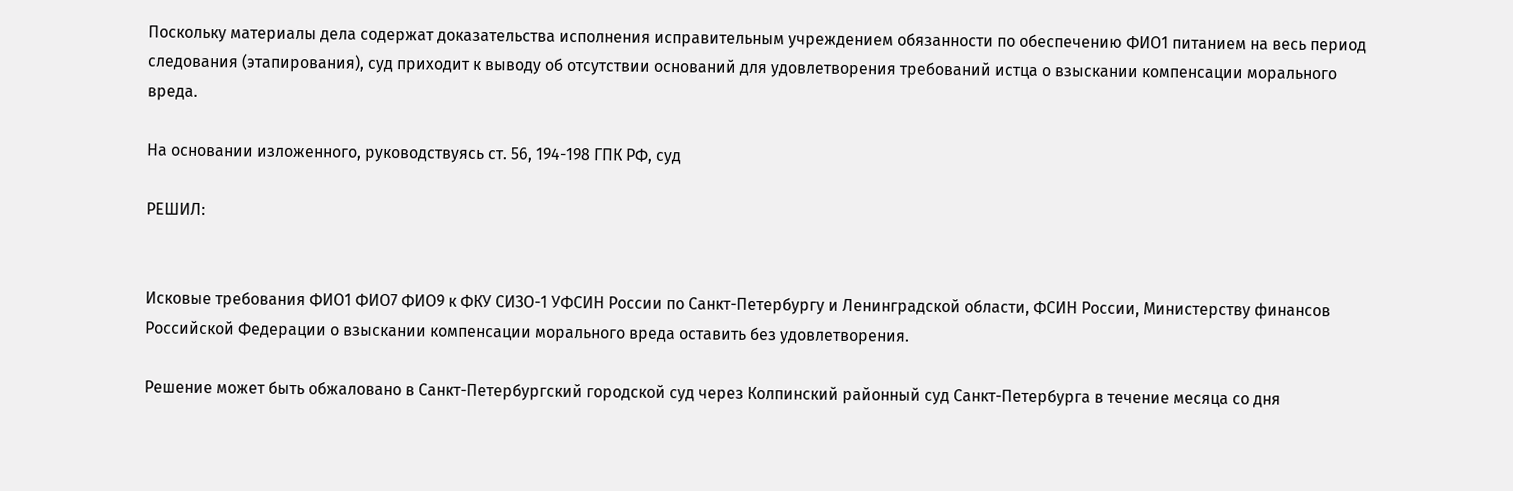Поскольку материалы дела содержат доказательства исполнения исправительным учреждением обязанности по обеспечению ФИО1 питанием на весь период следования (этапирования), суд приходит к выводу об отсутствии оснований для удовлетворения требований истца о взыскании компенсации морального вреда.

На основании изложенного, руководствуясь ст. 56, 194-198 ГПК РФ, суд

РЕШИЛ:


Исковые требования ФИО1 ФИО7 ФИО9 к ФКУ СИЗО-1 УФСИН России по Санкт-Петербургу и Ленинградской области, ФСИН России, Министерству финансов Российской Федерации о взыскании компенсации морального вреда оставить без удовлетворения.

Решение может быть обжаловано в Санкт-Петербургский городской суд через Колпинский районный суд Санкт-Петербурга в течение месяца со дня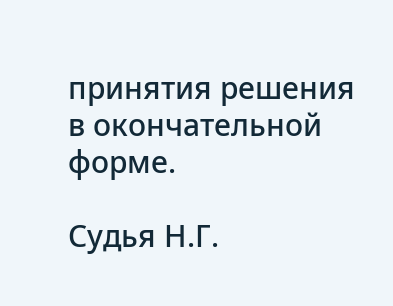принятия решения в окончательной форме.

Судья Н.Г.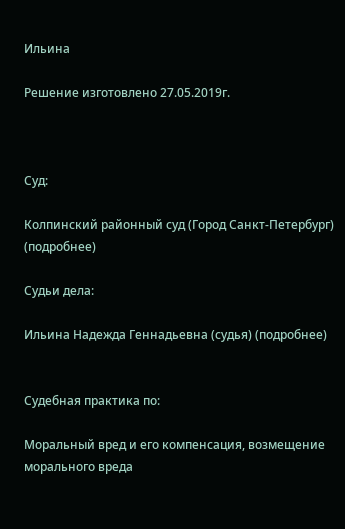Ильина

Решение изготовлено 27.05.2019г.



Суд:

Колпинский районный суд (Город Санкт-Петербург) (подробнее)

Судьи дела:

Ильина Надежда Геннадьевна (судья) (подробнее)


Судебная практика по:

Моральный вред и его компенсация, возмещение морального вреда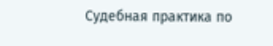Судебная практика по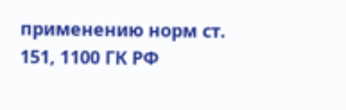применению норм ст. 151, 1100 ГК РФ